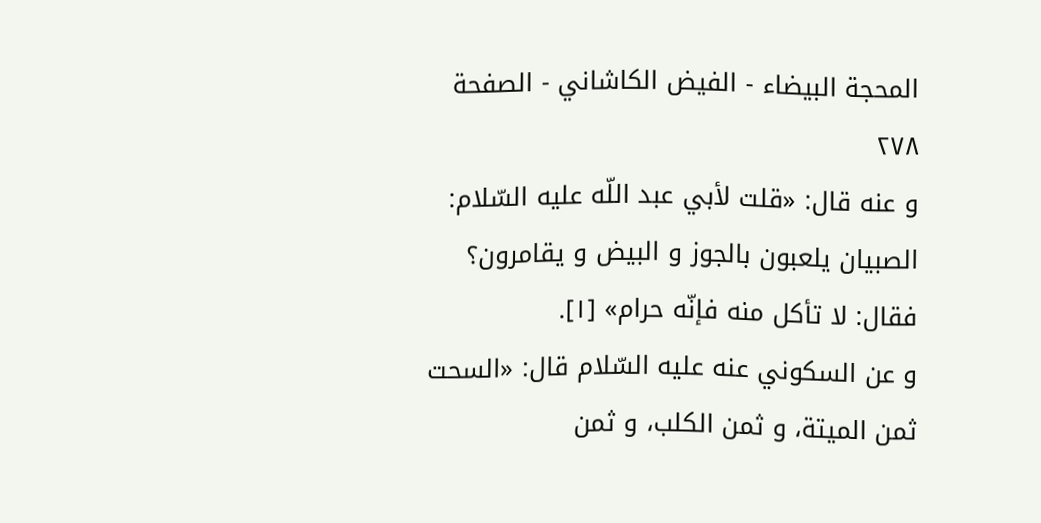المحجة البيضاء - الفيض الكاشاني - الصفحة ٢٧٨
و عنه قال: «قلت لأبي عبد اللّه عليه السّلام: الصبيان يلعبون بالجوز و البيض و يقامرون؟ فقال: لا تأكل منه فإنّه حرام» [١].
و عن السكوني عنه عليه السّلام قال: «السحت ثمن الميتة، و ثمن الكلب، و ثمن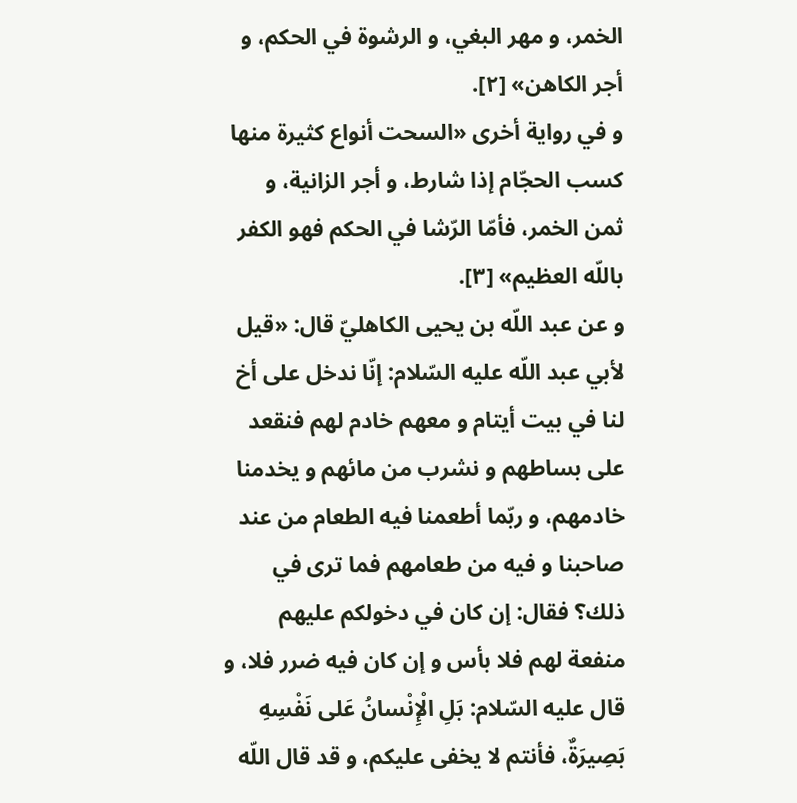الخمر، و مهر البغي، و الرشوة في الحكم، و أجر الكاهن» [٢].
و في رواية أخرى «السحت أنواع كثيرة منها كسب الحجّام إذا شارط، و أجر الزانية، و ثمن الخمر، فأمّا الرّشا في الحكم فهو الكفر باللّه العظيم» [٣].
و عن عبد اللّه بن يحيى الكاهليّ قال: «قيل لأبي عبد اللّه عليه السّلام: إنّا ندخل على أخ لنا في بيت أيتام و معهم خادم لهم فنقعد على بساطهم و نشرب من مائهم و يخدمنا خادمهم، و ربّما أطعمنا فيه الطعام من عند صاحبنا و فيه من طعامهم فما ترى في ذلك؟ فقال: إن كان في دخولكم عليهم منفعة لهم فلا بأس و إن كان فيه ضرر فلا، و قال عليه السّلام: بَلِ الْإِنْسانُ عَلى نَفْسِهِ بَصِيرَةٌ، فأنتم لا يخفى عليكم، و قد قال اللّه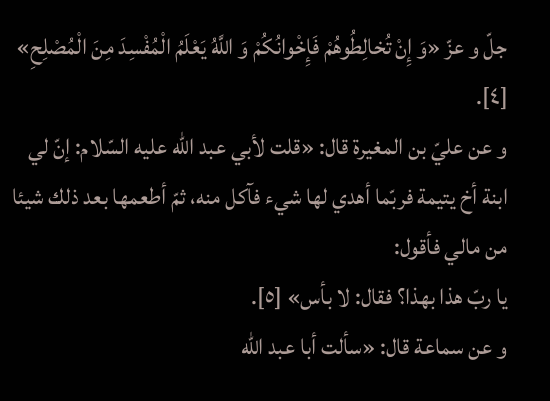جلّ و عزّ «وَ إِنْ تُخالِطُوهُمْ فَإِخْوانُكُمْ وَ اللَّهُ يَعْلَمُ الْمُفْسِدَ مِنَ الْمُصْلِحِ» [٤].
و عن عليّ بن المغيرة قال: «قلت لأبي عبد اللّه عليه السّلام: إنّ لي ابنة أخ يتيمة فربّما أهدي لها شيء فآكل منه، ثمّ أطعمها بعد ذلك شيئا من مالي فأقول:
يا ربّ هذا بهذا؟ فقال: لا بأس» [٥].
و عن سماعة قال: «سألت أبا عبد اللّه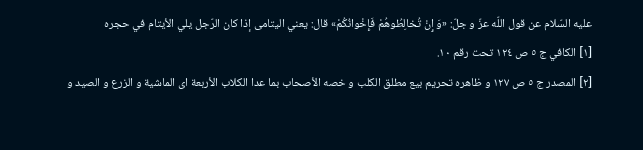عليه السّلام عن قول اللّه عزّ و جلّ: «وَ إِنْ تُخالِطُوهُمْ فَإِخْوانُكُمْ» قال: يعني اليتامى إذا كان الرّجل يلي الأيتام في حجره
[١] الكافي ج ٥ ص ١٢٤ تحت رقم ١٠.
[٢] المصدر ج ٥ ص ١٢٧ و ظاهره تحريم بيع مطلق الكلب و خصه الأصحاب بما عدا الكلاب الأربعة اى الماشية و الزرع و الصيد و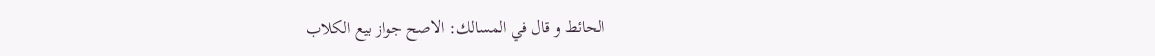الحائط و قال في المسالك: الاصح جواز بيع الكلاب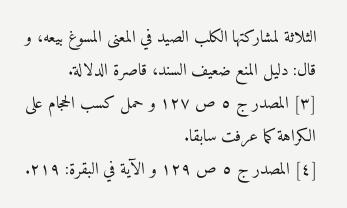الثلاثة لمشاركتها الكلب الصيد في المعنى المسوغ بيعه، و قال: دليل المنع ضعيف السند، قاصرة الدلالة.
[٣] المصدر ج ٥ ص ١٢٧ و حمل كسب الحجام على الكراهة كما عرفت سابقا.
[٤] المصدر ج ٥ ص ١٢٩ و الآية في البقرة: ٢١٩.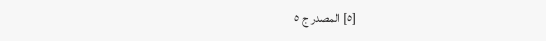[٥] المصدر ج ٥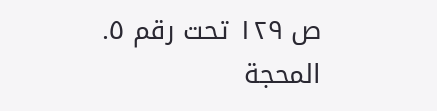ص ١٢٩ تحت رقم ٥.
المحجة